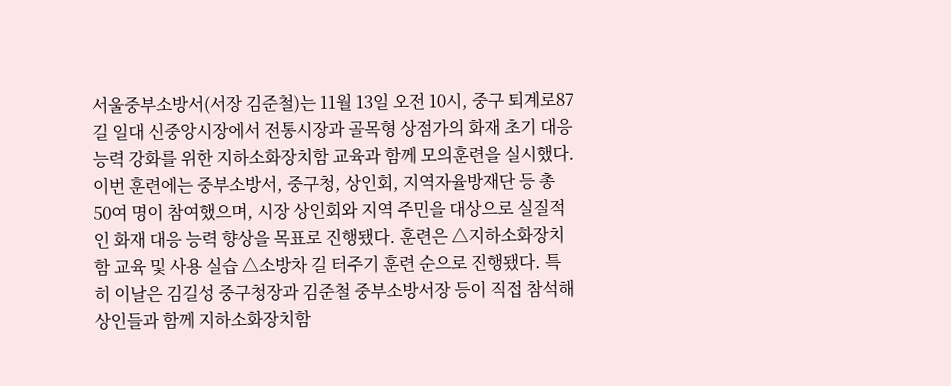서울중부소방서(서장 김준철)는 11월 13일 오전 10시, 중구 퇴계로87길 일대 신중앙시장에서 전통시장과 골목형 상점가의 화재 초기 대응능력 강화를 위한 지하소화장치함 교육과 함께 모의훈련을 실시했다. 이번 훈련에는 중부소방서, 중구청, 상인회, 지역자율방재단 등 총 50여 명이 참여했으며, 시장 상인회와 지역 주민을 대상으로 실질적인 화재 대응 능력 향상을 목표로 진행됐다. 훈련은 △지하소화장치함 교육 및 사용 실습 △소방차 길 터주기 훈련 순으로 진행됐다. 특히 이날은 김길성 중구청장과 김준철 중부소방서장 등이 직접 참석해 상인들과 함께 지하소화장치함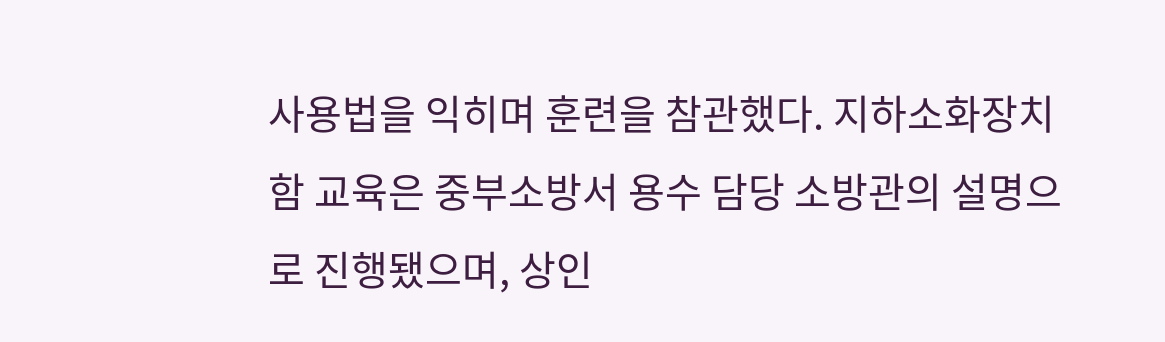사용법을 익히며 훈련을 참관했다. 지하소화장치함 교육은 중부소방서 용수 담당 소방관의 설명으로 진행됐으며, 상인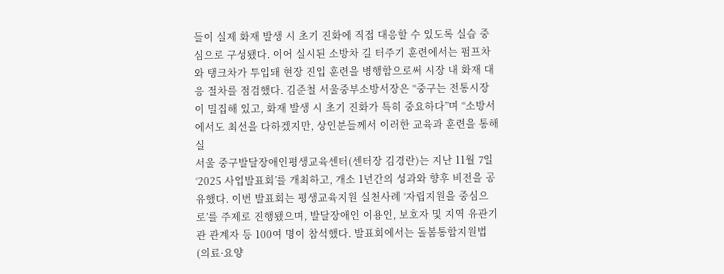들이 실제 화재 발생 시 초기 진화에 직접 대응할 수 있도록 실습 중심으로 구성됐다. 이어 실시된 소방차 길 터주기 훈련에서는 펌프차와 탱크차가 투입돼 현장 진입 훈련을 병행함으로써 시장 내 화재 대응 절차를 점검했다. 김준철 서울중부소방서장은 “중구는 전통시장이 밀집해 있고, 화재 발생 시 초기 진화가 특히 중요하다”며 “소방서에서도 최선을 다하겠지만, 상인분들께서 이러한 교육과 훈련을 통해 실
서울 중구발달장애인평생교육센터(센터장 김경란)는 지난 11월 7일 ‘2025 사업발표회’를 개최하고, 개소 1년간의 성과와 향후 비전을 공유했다. 이번 발표회는 평생교육지원 실천사례 ‘자립지원을 중심으로’를 주제로 진행됐으며, 발달장애인 이용인, 보호자 및 지역 유관기관 관계자 등 100여 명이 참석했다. 발표회에서는 돌봄통합지원법(의료·요양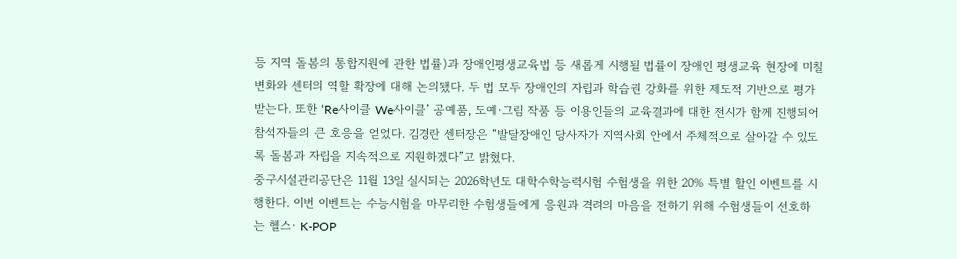등 지역 돌봄의 통합지원에 관한 법률)과 장애인평생교육법 등 새롭게 시행될 법률이 장애인 평생교육 현장에 미칠 변화와 센터의 역할 확장에 대해 논의됐다. 두 법 모두 장애인의 자립과 학습권 강화를 위한 제도적 기반으로 평가받는다. 또한 ‘Re사이클 We사이클’ 공예품, 도예·그림 작품 등 이용인들의 교육결과에 대한 전시가 함께 진행되어 참석자들의 큰 호응을 얻었다. 김경란 센터장은 “발달장애인 당사자가 지역사회 안에서 주체적으로 살아갈 수 있도록 돌봄과 자립을 지속적으로 지원하겠다”고 밝혔다.
중구시설관리공단은 11월 13일 실시되는 2026학년도 대학수학능력시험 수험생을 위한 20% 특별 할인 이벤트를 시행한다. 이번 이벤트는 수능시험을 마무리한 수험생들에게 응원과 격려의 마음을 전하기 위해 수험생들이 선호하는 헬스· K-POP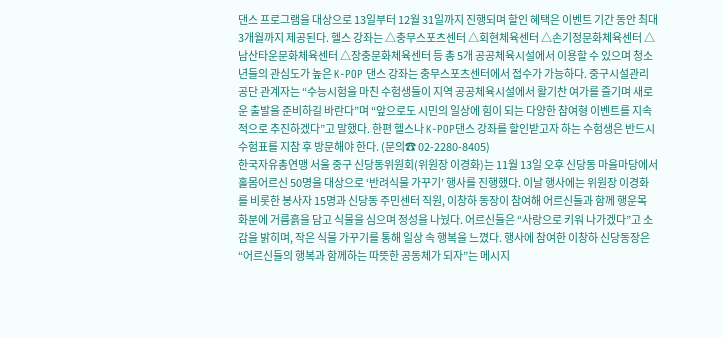댄스 프로그램을 대상으로 13일부터 12월 31일까지 진행되며 할인 혜택은 이벤트 기간 동안 최대 3개월까지 제공된다. 헬스 강좌는 △충무스포츠센터 △회현체육센터 △손기정문화체육센터 △남산타운문화체육센터 △장충문화체육센터 등 총 5개 공공체육시설에서 이용할 수 있으며 청소년들의 관심도가 높은 K-POP 댄스 강좌는 충무스포츠센터에서 접수가 가능하다. 중구시설관리공단 관계자는 “수능시험을 마친 수험생들이 지역 공공체육시설에서 활기찬 여가를 즐기며 새로운 출발을 준비하길 바란다”며 “앞으로도 시민의 일상에 힘이 되는 다양한 참여형 이벤트를 지속적으로 추진하겠다”고 말했다. 한편 헬스나 K-POP댄스 강좌를 할인받고자 하는 수험생은 반드시 수험표를 지참 후 방문해야 한다. (문의☎ 02-2280-8405)
한국자유총연맹 서울 중구 신당동위원회(위원장 이경화)는 11월 13일 오후 신당동 마을마당에서 홀몸어르신 50명을 대상으로 ‘반려식물 가꾸기’ 행사를 진행했다. 이날 행사에는 위원장 이경화를 비롯한 봉사자 15명과 신당동 주민센터 직원, 이창하 동장이 참여해 어르신들과 함께 행운목 화분에 거름흙을 담고 식물을 심으며 정성을 나눴다. 어르신들은 “사랑으로 키워 나가겠다”고 소감을 밝히며, 작은 식물 가꾸기를 통해 일상 속 행복을 느꼈다. 행사에 참여한 이창하 신당동장은 “어르신들의 행복과 함께하는 따뜻한 공동체가 되자”는 메시지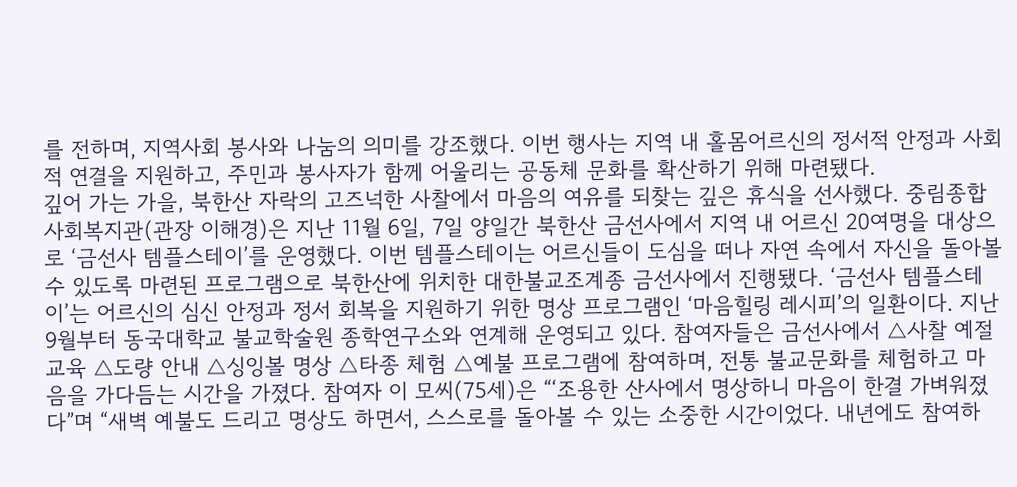를 전하며, 지역사회 봉사와 나눔의 의미를 강조했다. 이번 행사는 지역 내 홀몸어르신의 정서적 안정과 사회적 연결을 지원하고, 주민과 봉사자가 함께 어울리는 공동체 문화를 확산하기 위해 마련됐다.
깊어 가는 가을, 북한산 자락의 고즈넉한 사찰에서 마음의 여유를 되찾는 깊은 휴식을 선사했다. 중림종합사회복지관(관장 이해경)은 지난 11월 6일, 7일 양일간 북한산 금선사에서 지역 내 어르신 20여명을 대상으로 ‘금선사 템플스테이’를 운영했다. 이번 템플스테이는 어르신들이 도심을 떠나 자연 속에서 자신을 돌아볼 수 있도록 마련된 프로그램으로 북한산에 위치한 대한불교조계종 금선사에서 진행됐다. ‘금선사 템플스테이’는 어르신의 심신 안정과 정서 회복을 지원하기 위한 명상 프로그램인 ‘마음힐링 레시피’의 일환이다. 지난 9월부터 동국대학교 불교학술원 종학연구소와 연계해 운영되고 있다. 참여자들은 금선사에서 △사찰 예절 교육 △도량 안내 △싱잉볼 명상 △타종 체험 △예불 프로그램에 참여하며, 전통 불교문화를 체험하고 마음을 가다듬는 시간을 가졌다. 참여자 이 모씨(75세)은 “‘조용한 산사에서 명상하니 마음이 한결 가벼워졌다”며 “새벽 예불도 드리고 명상도 하면서, 스스로를 돌아볼 수 있는 소중한 시간이었다. 내년에도 참여하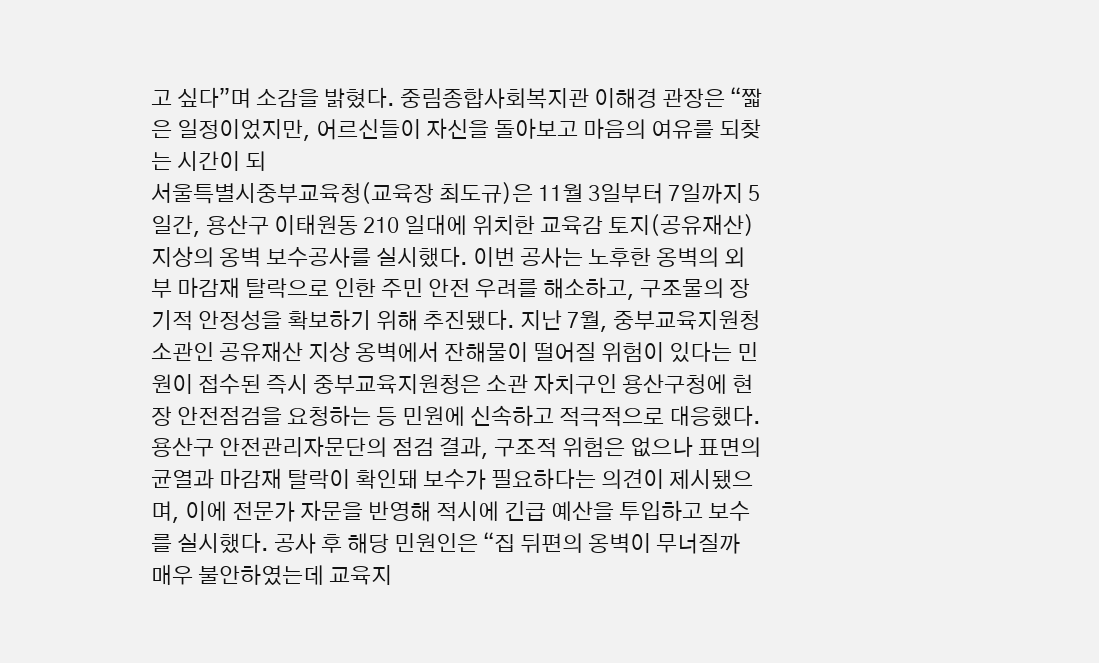고 싶다”며 소감을 밝혔다. 중림종합사회복지관 이해경 관장은 “짧은 일정이었지만, 어르신들이 자신을 돌아보고 마음의 여유를 되찾는 시간이 되
서울특별시중부교육청(교육장 최도규)은 11월 3일부터 7일까지 5일간, 용산구 이태원동 210 일대에 위치한 교육감 토지(공유재산) 지상의 옹벽 보수공사를 실시했다. 이번 공사는 노후한 옹벽의 외부 마감재 탈락으로 인한 주민 안전 우려를 해소하고, 구조물의 장기적 안정성을 확보하기 위해 추진됐다. 지난 7월, 중부교육지원청 소관인 공유재산 지상 옹벽에서 잔해물이 떨어질 위험이 있다는 민원이 접수된 즉시 중부교육지원청은 소관 자치구인 용산구청에 현장 안전점검을 요청하는 등 민원에 신속하고 적극적으로 대응했다. 용산구 안전관리자문단의 점검 결과, 구조적 위험은 없으나 표면의 균열과 마감재 탈락이 확인돼 보수가 필요하다는 의견이 제시됐으며, 이에 전문가 자문을 반영해 적시에 긴급 예산을 투입하고 보수를 실시했다. 공사 후 해당 민원인은 “집 뒤편의 옹벽이 무너질까 매우 불안하였는데 교육지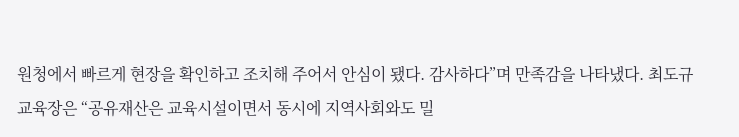원청에서 빠르게 현장을 확인하고 조치해 주어서 안심이 됐다. 감사하다”며 만족감을 나타냈다. 최도규 교육장은 “공유재산은 교육시설이면서 동시에 지역사회와도 밀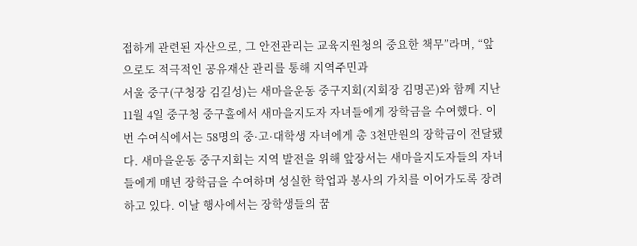접하게 관련된 자산으로, 그 안전관리는 교육지원청의 중요한 책무”라며, “앞으로도 적극적인 공유재산 관리를 통해 지역주민과
서울 중구(구청장 김길성)는 새마을운동 중구지회(지회장 김명곤)와 함께 지난 11월 4일 중구청 중구홀에서 새마을지도자 자녀들에게 장학금을 수여했다. 이번 수여식에서는 58명의 중·고·대학생 자녀에게 총 3천만원의 장학금이 전달됐다. 새마을운동 중구지회는 지역 발전을 위해 앞장서는 새마을지도자들의 자녀들에게 매년 장학금을 수여하며 성실한 학업과 봉사의 가치를 이어가도록 장려하고 있다. 이날 행사에서는 장학생들의 꿈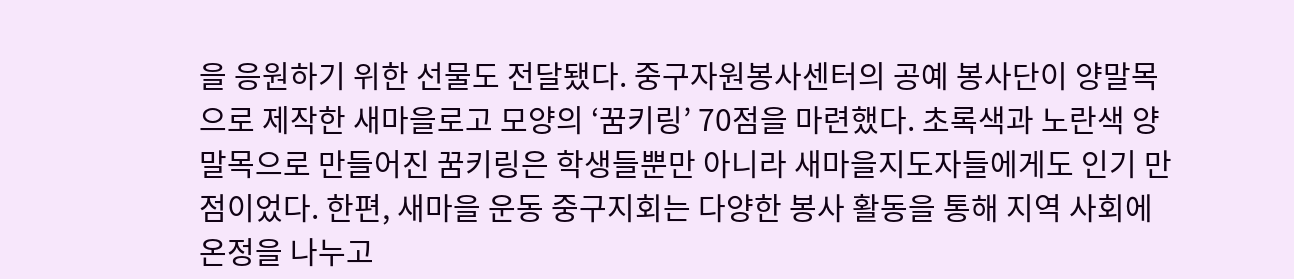을 응원하기 위한 선물도 전달됐다. 중구자원봉사센터의 공예 봉사단이 양말목으로 제작한 새마을로고 모양의 ‘꿈키링’ 70점을 마련했다. 초록색과 노란색 양말목으로 만들어진 꿈키링은 학생들뿐만 아니라 새마을지도자들에게도 인기 만점이었다. 한편, 새마을 운동 중구지회는 다양한 봉사 활동을 통해 지역 사회에 온정을 나누고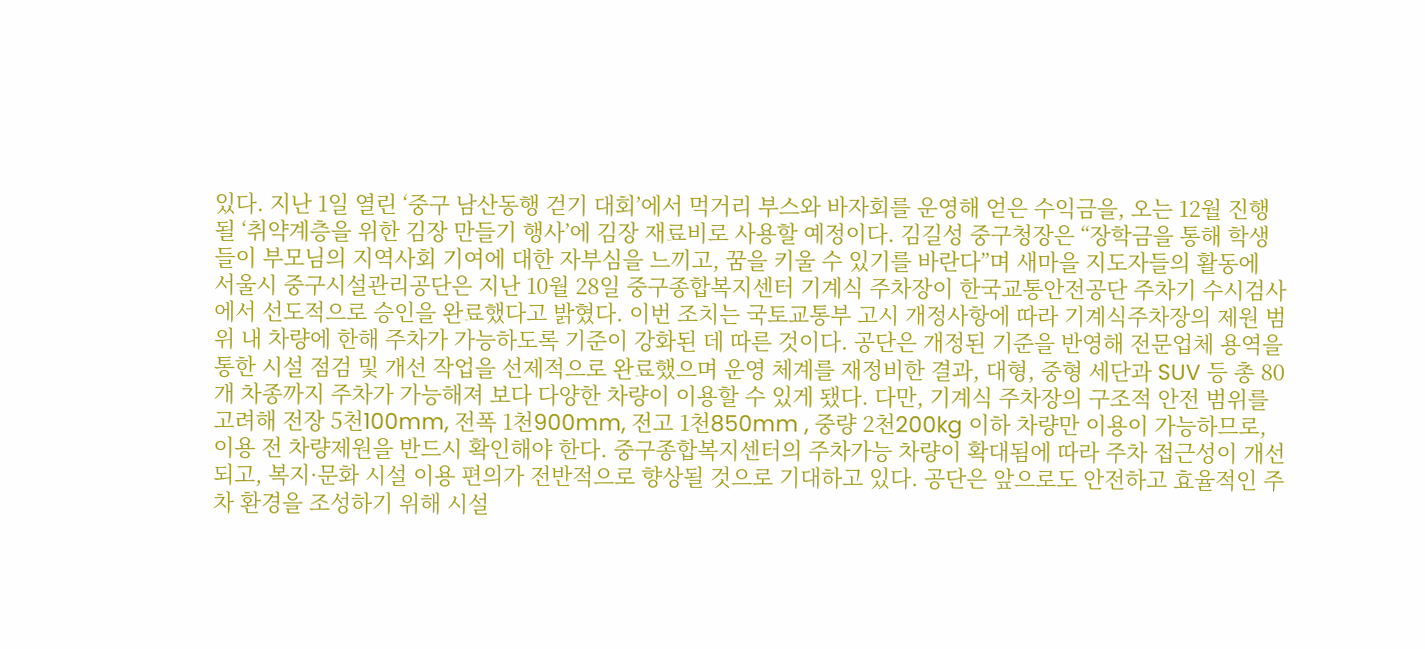있다. 지난 1일 열린 ‘중구 남산동행 걷기 대회’에서 먹거리 부스와 바자회를 운영해 얻은 수익금을, 오는 12월 진행될 ‘취약계층을 위한 김장 만들기 행사’에 김장 재료비로 사용할 예정이다. 김길성 중구청장은 “장학금을 통해 학생들이 부모님의 지역사회 기여에 대한 자부심을 느끼고, 꿈을 키울 수 있기를 바란다”며 새마을 지도자들의 활동에
서울시 중구시설관리공단은 지난 10월 28일 중구종합복지센터 기계식 주차장이 한국교통안전공단 주차기 수시검사에서 선도적으로 승인을 완료했다고 밝혔다. 이번 조치는 국토교통부 고시 개정사항에 따라 기계식주차장의 제원 범위 내 차량에 한해 주차가 가능하도록 기준이 강화된 데 따른 것이다. 공단은 개정된 기준을 반영해 전문업체 용역을 통한 시설 점검 및 개선 작업을 선제적으로 완료했으며 운영 체계를 재정비한 결과, 대형, 중형 세단과 SUV 등 총 80개 차종까지 주차가 가능해져 보다 다양한 차량이 이용할 수 있게 됐다. 다만, 기계식 주차장의 구조적 안전 범위를 고려해 전장 5천100mm, 전폭 1천900mm, 전고 1천850mm , 중량 2천200kg 이하 차량만 이용이 가능하므로, 이용 전 차량제원을 반드시 확인해야 한다. 중구종합복지센터의 주차가능 차량이 확대됨에 따라 주차 접근성이 개선되고, 복지·문화 시설 이용 편의가 전반적으로 향상될 것으로 기대하고 있다. 공단은 앞으로도 안전하고 효율적인 주차 환경을 조성하기 위해 시설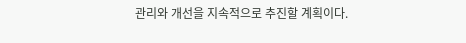관리와 개선을 지속적으로 추진할 계획이다.